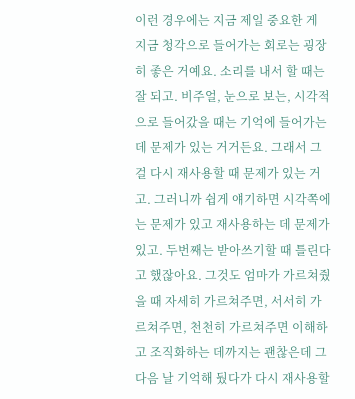이런 경우에는 지금 제일 중요한 게 지금 청각으로 들어가는 회로는 굉장히 좋은 거예요. 소리를 내서 할 때는 잘 되고. 비주얼, 눈으로 보는, 시각적으로 들어갔을 때는 기억에 들어가는 데 문제가 있는 거거든요. 그래서 그걸 다시 재사용할 때 문제가 있는 거고. 그러니까 쉽게 얘기하면 시각쪽에는 문제가 있고 재사용하는 데 문제가 있고. 두번째는 받아쓰기할 때 틀린다고 했잖아요. 그것도 엄마가 가르쳐줬을 때 자세히 가르쳐주면, 서서히 가르쳐주면, 천천히 가르쳐주면 이해하고 조직화하는 데까지는 괜찮은데 그 다음 날 기억해 뒀다가 다시 재사용할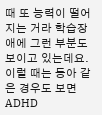때 또 능력이 떨어지는 거라 학습장애에 그런 부분도 보이고 있는데요. 이럴 때는 동아 같은 경우도 보면 ADHD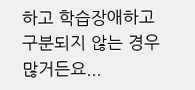하고 학습장애하고 구분되지 않는 경우 많거든요...